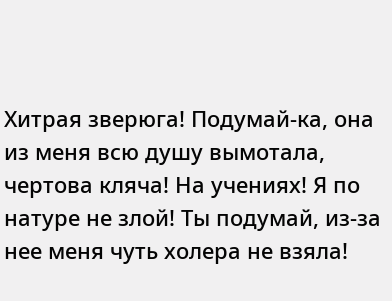Хитрая зверюга! Подумай-ка, она из меня всю душу вымотала, чертова кляча! На учениях! Я по натуре не злой! Ты подумай, из-за нее меня чуть холера не взяла!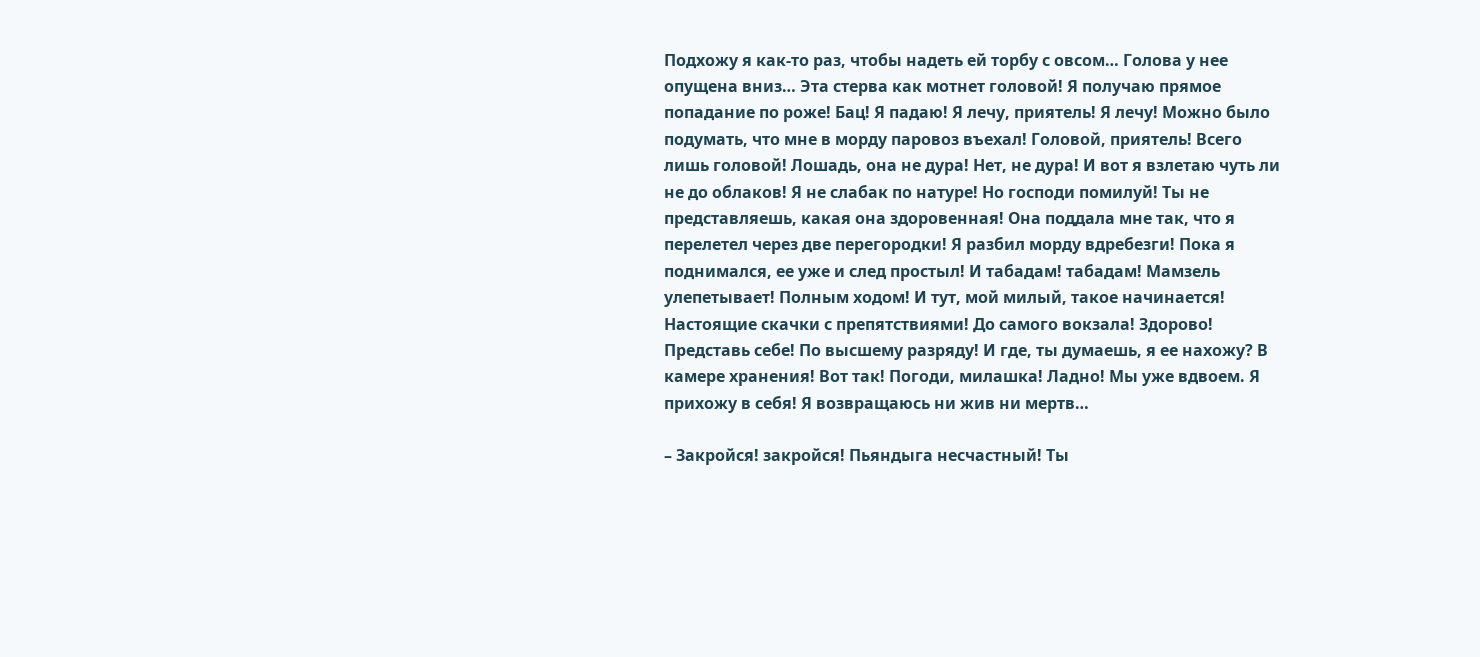Подхожу я как-то раз, чтобы надеть ей торбу с овсом… Голова у нее опущена вниз… Эта стерва как мотнет головой! Я получаю прямое попадание по роже! Бац! Я падаю! Я лечу, приятель! Я лечу! Можно было подумать, что мне в морду паровоз въехал! Головой, приятель! Всего лишь головой! Лошадь, она не дура! Нет, не дура! И вот я взлетаю чуть ли не до облаков! Я не слабак по натуре! Но господи помилуй! Ты не представляешь, какая она здоровенная! Она поддала мне так, что я перелетел через две перегородки! Я разбил морду вдребезги! Пока я поднимался, ее уже и след простыл! И табадам! табадам! Мамзель улепетывает! Полным ходом! И тут, мой милый, такое начинается! Настоящие скачки с препятствиями! До самого вокзала! Здорово! Представь себе! По высшему разряду! И где, ты думаешь, я ее нахожу? В камере хранения! Вот так! Погоди, милашка! Ладно! Мы уже вдвоем. Я прихожу в себя! Я возвращаюсь ни жив ни мертв…

– Закройся! закройся! Пьяндыга несчастный! Ты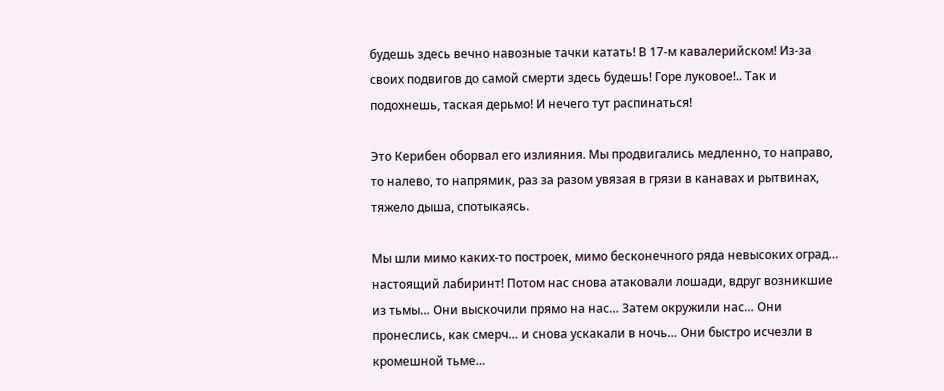будешь здесь вечно навозные тачки катать! В 17-м кавалерийском! Из-за своих подвигов до самой смерти здесь будешь! Горе луковое!.. Так и подохнешь, таская дерьмо! И нечего тут распинаться!

Это Керибен оборвал его излияния. Мы продвигались медленно, то направо, то налево, то напрямик, раз за разом увязая в грязи в канавах и рытвинах, тяжело дыша, спотыкаясь.

Мы шли мимо каких-то построек, мимо бесконечного ряда невысоких оград… настоящий лабиринт! Потом нас снова атаковали лошади, вдруг возникшие из тьмы… Они выскочили прямо на нас… Затем окружили нас… Они пронеслись, как смерч… и снова ускакали в ночь… Они быстро исчезли в кромешной тьме…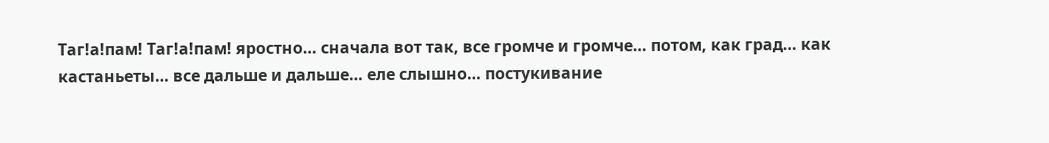Таг!а!пам! Таг!а!пам! яростно… сначала вот так, все громче и громче… потом, как град… как кастаньеты… все дальше и дальше… еле слышно… постукивание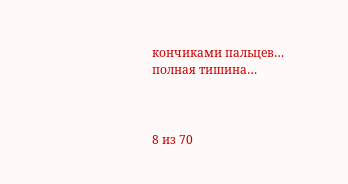кончиками пальцев… полная тишина…



8 из 70